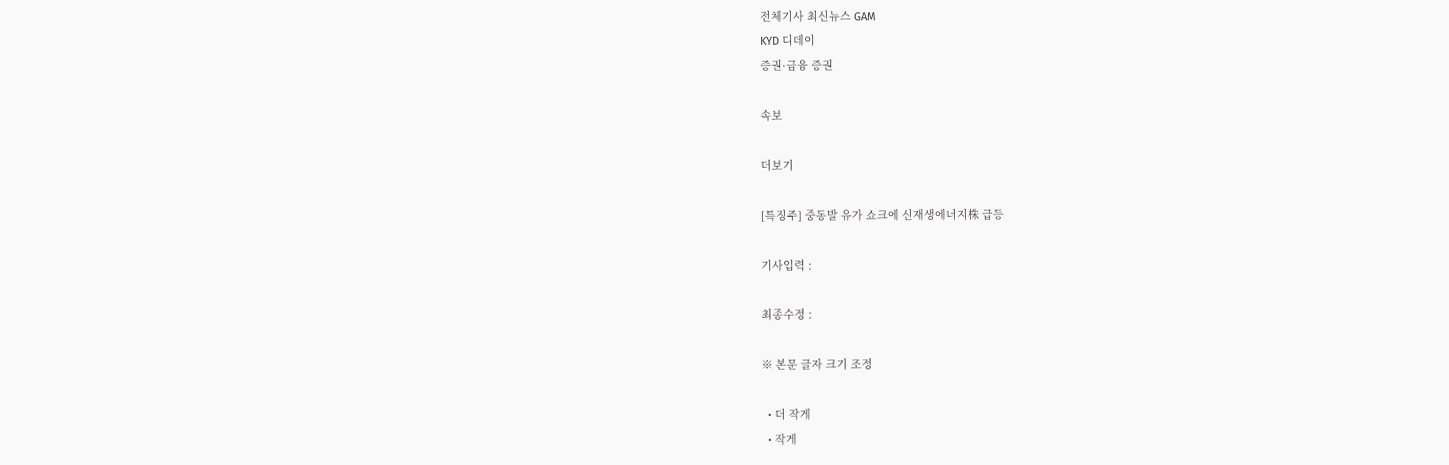전체기사 최신뉴스 GAM
KYD 디데이
증권·금융 증권

속보

더보기

[특징주] 중동발 유가 쇼크에 신재생에너지株 급등

기사입력 :

최종수정 :

※ 본문 글자 크기 조정

  • 더 작게
  • 작게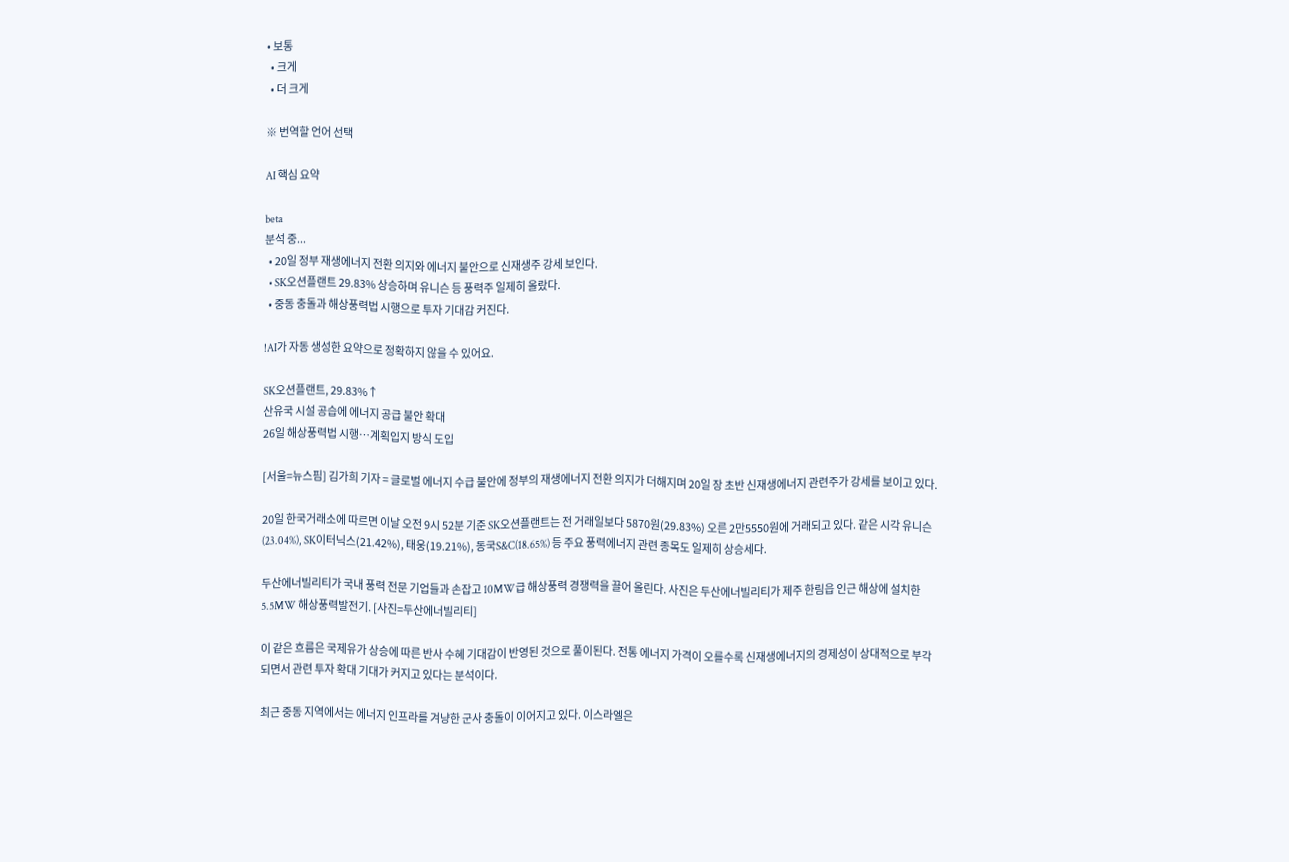• 보통
  • 크게
  • 더 크게

※ 번역할 언어 선택

AI 핵심 요약

beta
분석 중...
  • 20일 정부 재생에너지 전환 의지와 에너지 불안으로 신재생주 강세 보인다.
  • SK오션플랜트 29.83% 상승하며 유니슨 등 풍력주 일제히 올랐다.
  • 중동 충돌과 해상풍력법 시행으로 투자 기대감 커진다.

!AI가 자동 생성한 요약으로 정확하지 않을 수 있어요.

SK오션플랜트, 29.83%↑
산유국 시설 공습에 에너지 공급 불안 확대
26일 해상풍력법 시행…계획입지 방식 도입

[서울=뉴스핌] 김가희 기자 = 글로벌 에너지 수급 불안에 정부의 재생에너지 전환 의지가 더해지며 20일 장 초반 신재생에너지 관련주가 강세를 보이고 있다.

20일 한국거래소에 따르면 이날 오전 9시 52분 기준 SK오션플랜트는 전 거래일보다 5870원(29.83%) 오른 2만5550원에 거래되고 있다. 같은 시각 유니슨(23.04%), SK이터닉스(21.42%), 태웅(19.21%), 동국S&C(18.65%) 등 주요 풍력에너지 관련 종목도 일제히 상승세다.

두산에너빌리티가 국내 풍력 전문 기업들과 손잡고 10MW급 해상풍력 경쟁력을 끌어 올린다. 사진은 두산에너빌리티가 제주 한림읍 인근 해상에 설치한 5.5MW 해상풍력발전기. [사진=두산에너빌리티]

이 같은 흐름은 국제유가 상승에 따른 반사 수혜 기대감이 반영된 것으로 풀이된다. 전통 에너지 가격이 오를수록 신재생에너지의 경제성이 상대적으로 부각되면서 관련 투자 확대 기대가 커지고 있다는 분석이다.

최근 중동 지역에서는 에너지 인프라를 겨냥한 군사 충돌이 이어지고 있다. 이스라엘은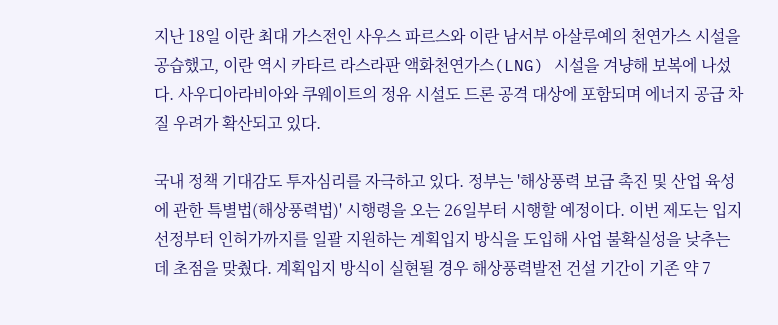지난 18일 이란 최대 가스전인 사우스 파르스와 이란 남서부 아살루예의 천연가스 시설을 공습했고, 이란 역시 카타르 라스라판 액화천연가스(LNG) 시설을 겨냥해 보복에 나섰다. 사우디아라비아와 쿠웨이트의 정유 시설도 드론 공격 대상에 포함되며 에너지 공급 차질 우려가 확산되고 있다.

국내 정책 기대감도 투자심리를 자극하고 있다. 정부는 '해상풍력 보급 촉진 및 산업 육성에 관한 특별법(해상풍력법)' 시행령을 오는 26일부터 시행할 예정이다. 이번 제도는 입지 선정부터 인허가까지를 일괄 지원하는 계획입지 방식을 도입해 사업 불확실성을 낮추는 데 초점을 맞췄다. 계획입지 방식이 실현될 경우 해상풍력발전 건설 기간이 기존 약 7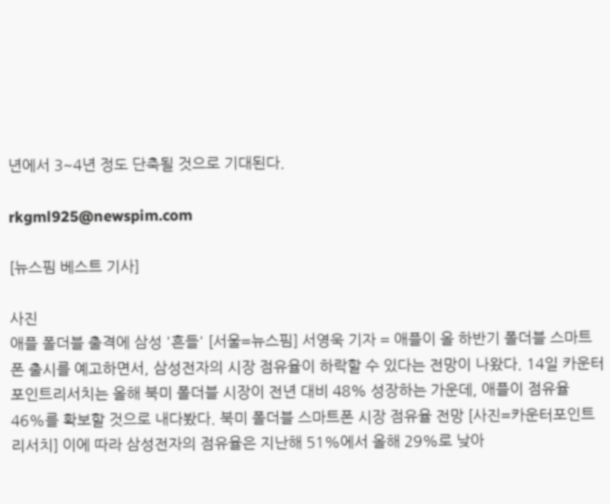년에서 3~4년 정도 단축될 것으로 기대된다.

rkgml925@newspim.com

[뉴스핌 베스트 기사]

사진
애플 폴더블 출격에 삼성 '흔들' [서울=뉴스핌] 서영욱 기자 = 애플이 올 하반기 폴더블 스마트폰 출시를 예고하면서, 삼성전자의 시장 점유율이 하락할 수 있다는 전망이 나왔다. 14일 카운터포인트리서치는 올해 북미 폴더블 시장이 전년 대비 48% 성장하는 가운데, 애플이 점유율 46%를 확보할 것으로 내다봤다. 북미 폴더블 스마트폰 시장 점유율 전망 [사진=카운터포인트리서치] 이에 따라 삼성전자의 점유율은 지난해 51%에서 올해 29%로 낮아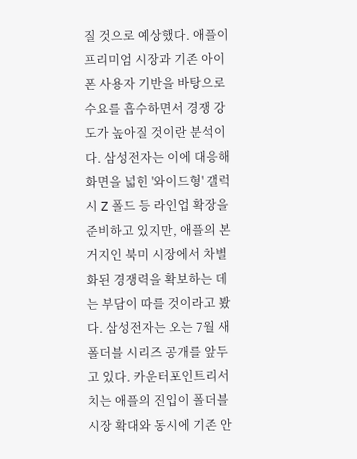질 것으로 예상했다. 애플이 프리미엄 시장과 기존 아이폰 사용자 기반을 바탕으로 수요를 흡수하면서 경쟁 강도가 높아질 것이란 분석이다. 삼성전자는 이에 대응해 화면을 넓힌 '와이드형' 갤럭시 Z 폴드 등 라인업 확장을 준비하고 있지만, 애플의 본거지인 북미 시장에서 차별화된 경쟁력을 확보하는 데는 부담이 따를 것이라고 봤다. 삼성전자는 오는 7월 새 폴더블 시리즈 공개를 앞두고 있다. 카운터포인트리서치는 애플의 진입이 폴더블 시장 확대와 동시에 기존 안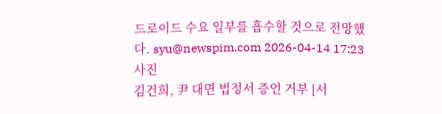드로이드 수요 일부를 흡수할 것으로 전망했다. syu@newspim.com 2026-04-14 17:23
사진
김건희, 尹 대면 법정서 증언 거부 [서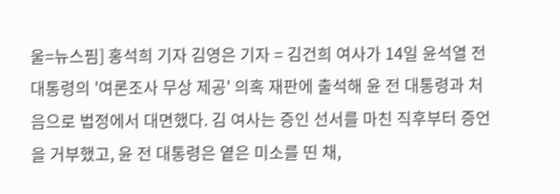울=뉴스핌] 홍석희 기자 김영은 기자 = 김건희 여사가 14일 윤석열 전 대통령의 '여론조사 무상 제공' 의혹 재판에 출석해 윤 전 대통령과 처음으로 법정에서 대면했다. 김 여사는 증인 선서를 마친 직후부터 증언을 거부했고, 윤 전 대통령은 옅은 미소를 띤 채,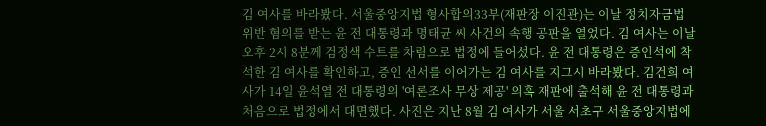김 여사를 바라봤다. 서울중앙지법 형사합의33부(재판장 이진관)는 이날 정치자금법 위반 혐의를 받는 윤 전 대통령과 명태균 씨 사건의 속행 공판을 열었다. 김 여사는 이날 오후 2시 8분께 검정색 수트를 차림으로 법정에 들어섰다. 윤 전 대통령은 증인석에 착석한 김 여사를 확인하고, 증인 선서를 이어가는 김 여사를 지그시 바라봤다. 김건희 여사가 14일 윤석열 전 대통령의 '여론조사 무상 제공' 의혹 재판에 출석해 윤 전 대통령과 처음으로 법정에서 대면했다. 사진은 지난 8월 김 여사가 서울 서초구 서울중앙지법에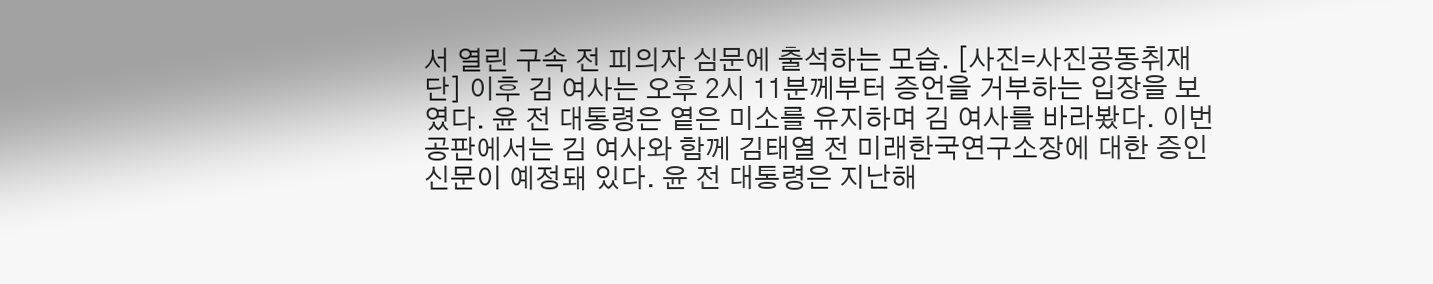서 열린 구속 전 피의자 심문에 출석하는 모습. [사진=사진공동취재단] 이후 김 여사는 오후 2시 11분께부터 증언을 거부하는 입장을 보였다. 윤 전 대통령은 옅은 미소를 유지하며 김 여사를 바라봤다. 이번 공판에서는 김 여사와 함께 김태열 전 미래한국연구소장에 대한 증인신문이 예정돼 있다. 윤 전 대통령은 지난해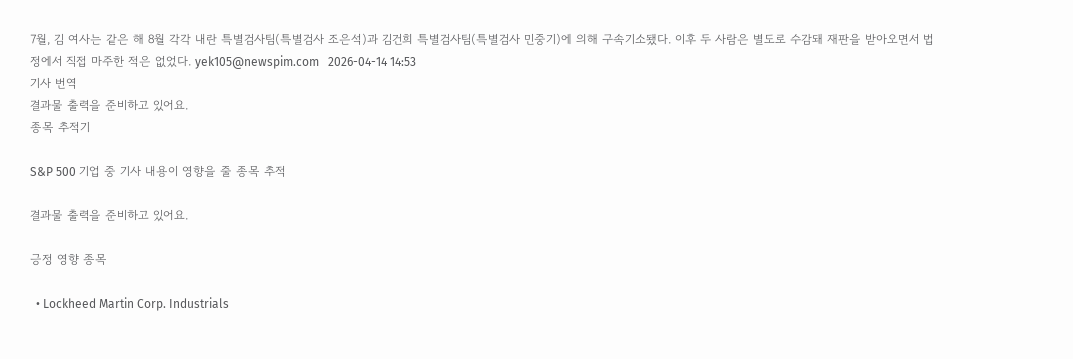7월, 김 여사는 같은 해 8월 각각 내란 특별검사팀(특별검사 조은석)과 김건희 특별검사팀(특별검사 민중기)에 의해 구속기소됐다. 이후 두 사람은 별도로 수감돼 재판을 받아오면서 법정에서 직접 마주한 적은 없었다. yek105@newspim.com   2026-04-14 14:53
기사 번역
결과물 출력을 준비하고 있어요.
종목 추적기

S&P 500 기업 중 기사 내용이 영향을 줄 종목 추적

결과물 출력을 준비하고 있어요.

긍정 영향 종목

  • Lockheed Martin Corp. Industrials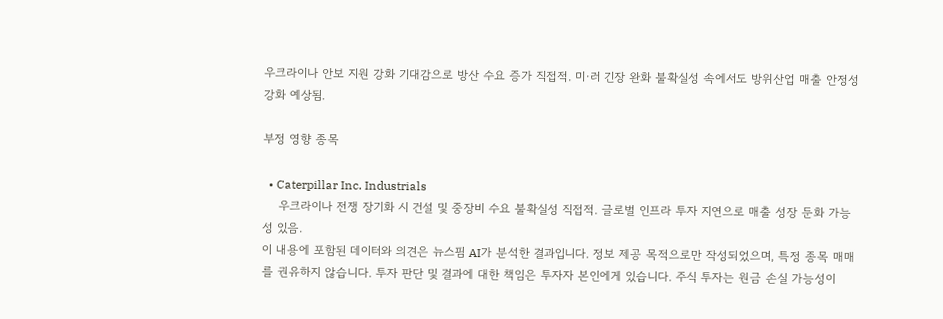우크라이나 안보 지원 강화 기대감으로 방산 수요 증가 직접적. 미·러 긴장 완화 불확실성 속에서도 방위산업 매출 안정성 강화 예상됨.

부정 영향 종목

  • Caterpillar Inc. Industrials
    우크라이나 전쟁 장기화 시 건설 및 중장비 수요 불확실성 직접적. 글로벌 인프라 투자 지연으로 매출 성장 둔화 가능성 있음.
이 내용에 포함된 데이터와 의견은 뉴스핌 AI가 분석한 결과입니다. 정보 제공 목적으로만 작성되었으며, 특정 종목 매매를 권유하지 않습니다. 투자 판단 및 결과에 대한 책임은 투자자 본인에게 있습니다. 주식 투자는 원금 손실 가능성이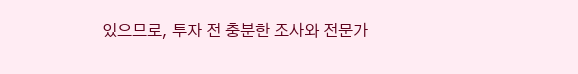있으므로, 투자 전 충분한 조사와 전문가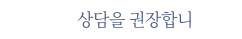상담을 권장합니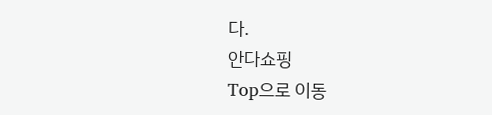다.
안다쇼핑
Top으로 이동